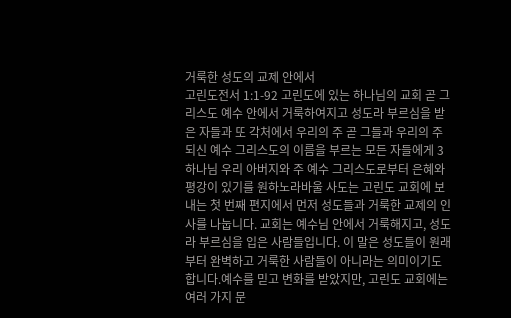거룩한 성도의 교제 안에서
고린도전서 1:1-92 고린도에 있는 하나님의 교회 곧 그리스도 예수 안에서 거룩하여지고 성도라 부르심을 받은 자들과 또 각처에서 우리의 주 곧 그들과 우리의 주 되신 예수 그리스도의 이름을 부르는 모든 자들에게 3 하나님 우리 아버지와 주 예수 그리스도로부터 은혜와 평강이 있기를 원하노라바울 사도는 고린도 교회에 보내는 첫 번째 편지에서 먼저 성도들과 거룩한 교제의 인사를 나눕니다. 교회는 예수님 안에서 거룩해지고, 성도라 부르심을 입은 사람들입니다. 이 말은 성도들이 원래부터 완벽하고 거룩한 사람들이 아니라는 의미이기도 합니다.예수를 믿고 변화를 받았지만, 고린도 교회에는 여러 가지 문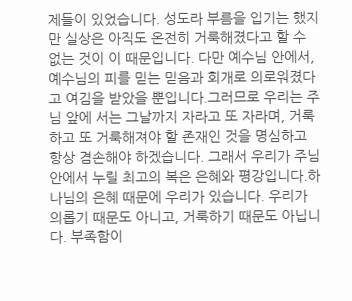제들이 있었습니다. 성도라 부름을 입기는 했지만 실상은 아직도 온전히 거룩해졌다고 할 수 없는 것이 이 때문입니다. 다만 예수님 안에서, 예수님의 피를 믿는 믿음과 회개로 의로워졌다고 여김을 받았을 뿐입니다.그러므로 우리는 주님 앞에 서는 그날까지 자라고 또 자라며, 거룩하고 또 거룩해져야 할 존재인 것을 명심하고 항상 겸손해야 하겠습니다. 그래서 우리가 주님 안에서 누릴 최고의 복은 은혜와 평강입니다.하나님의 은혜 때문에 우리가 있습니다. 우리가 의롭기 때문도 아니고, 거룩하기 때문도 아닙니다. 부족함이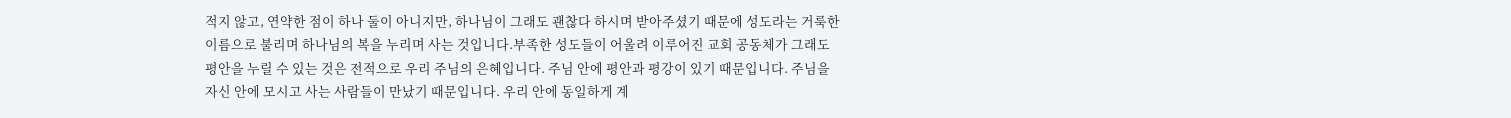적지 않고, 연약한 점이 하나 둘이 아니지만, 하나님이 그래도 괜찮다 하시며 받아주셨기 때문에 성도라는 거룩한 이름으로 불리며 하나님의 복을 누리며 사는 것입니다.부족한 성도들이 어울려 이루어진 교회 공동체가 그래도 평안을 누릴 수 있는 것은 전적으로 우리 주님의 은혜입니다. 주님 안에 평안과 평강이 있기 때문입니다. 주님을 자신 안에 모시고 사는 사람들이 만났기 때문입니다. 우리 안에 동일하게 계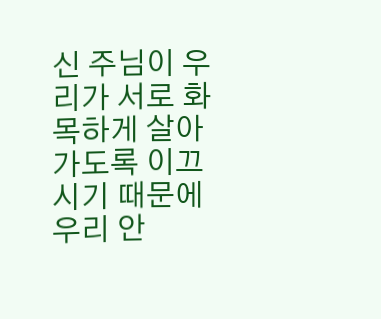신 주님이 우리가 서로 화목하게 살아가도록 이끄시기 때문에 우리 안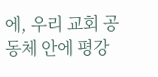에, 우리 교회 공동체 안에 평강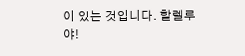이 있는 것입니다. 할렐루야!